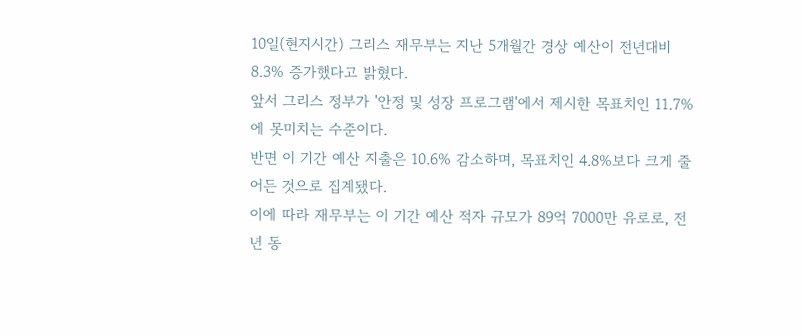10일(현지시간) 그리스 재무부는 지난 5개월간 경상 예산이 전년대비 8.3% 증가했다고 밝혔다.
앞서 그리스 정부가 '안정 및 성장 프로그램'에서 제시한 목표치인 11.7%에 못미치는 수준이다.
반면 이 기간 예산 지출은 10.6% 감소하며, 목표치인 4.8%보다 크게 줄어든 것으로 집계됐다.
이에 따라 재무부는 이 기간 예산 적자 규모가 89억 7000만 유로로, 전년 동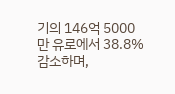기의 146억 5000만 유로에서 38.8% 감소하며,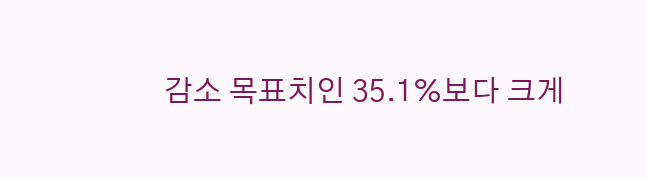감소 목표치인 35.1%보다 크게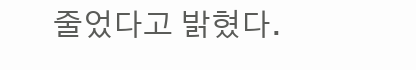줄었다고 밝혔다.